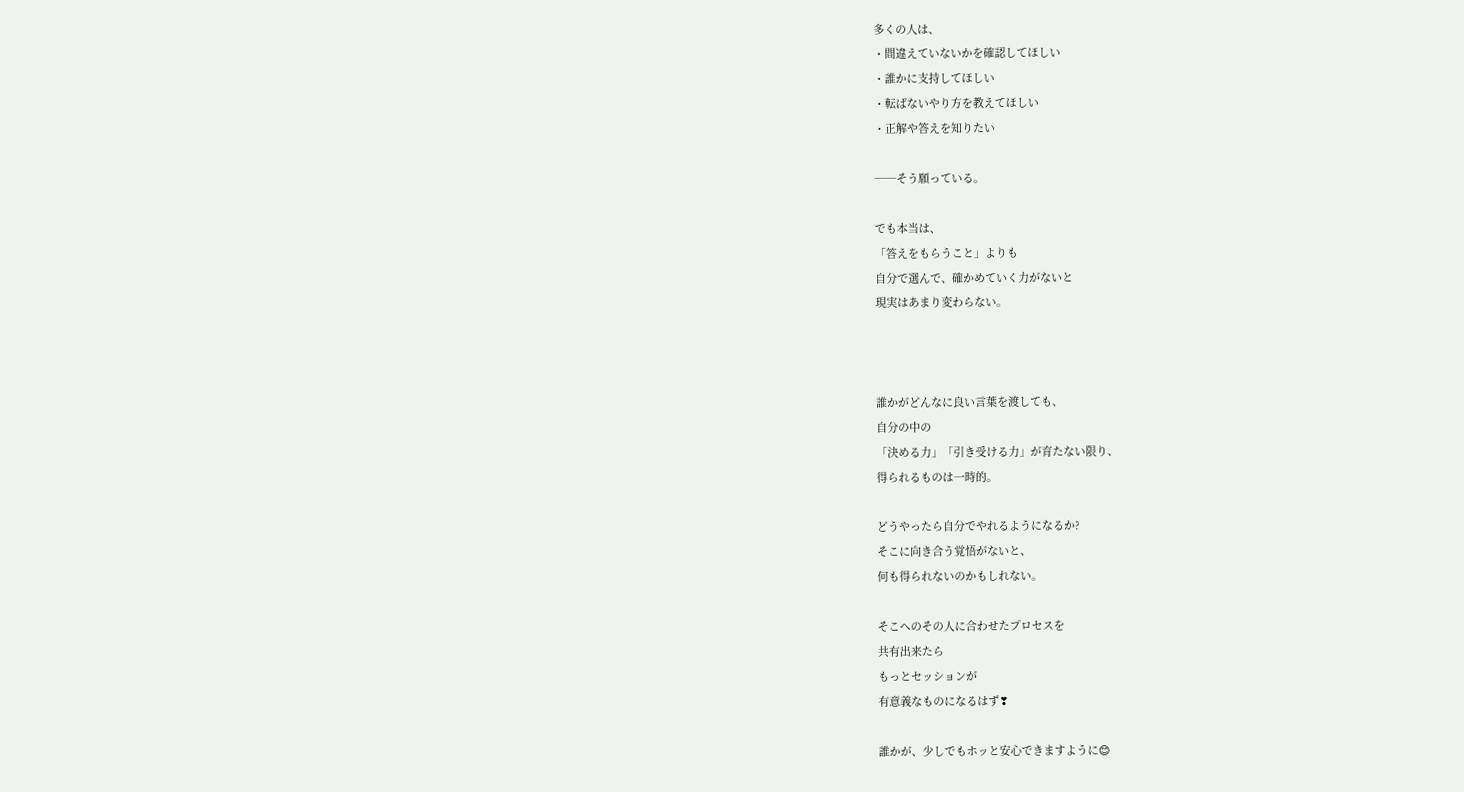多くの人は、
・間違えていないかを確認してほしい
・誰かに支持してほしい
・転ばないやり方を教えてほしい
・正解や答えを知りたい

──そう願っている。

でも本当は、
「答えをもらうこと」よりも
自分で選んで、確かめていく力がないと
現実はあまり変わらない。



誰かがどんなに良い言葉を渡しても、
自分の中の
「決める力」「引き受ける力」が育たない限り、
得られるものは一時的。

どうやったら自分でやれるようになるか?
そこに向き合う覚悟がないと、
何も得られないのかもしれない。

そこへのその人に合わせたプロセスを
共有出来たら
もっとセッションが
有意義なものになるはず❣

誰かが、少しでもホッと安心できますように😊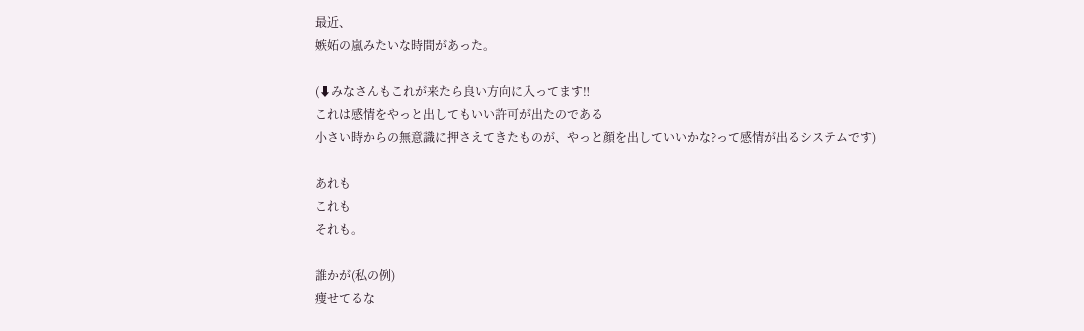最近、
嫉妬の嵐みたいな時間があった。

(⬇みなさんもこれが来たら良い方向に入ってます‼
これは感情をやっと出してもいい許可が出たのである
小さい時からの無意識に押さえてきたものが、やっと顔を出していいかな?って感情が出るシステムです)

あれも
これも
それも。

誰かが(私の例)
痩せてるな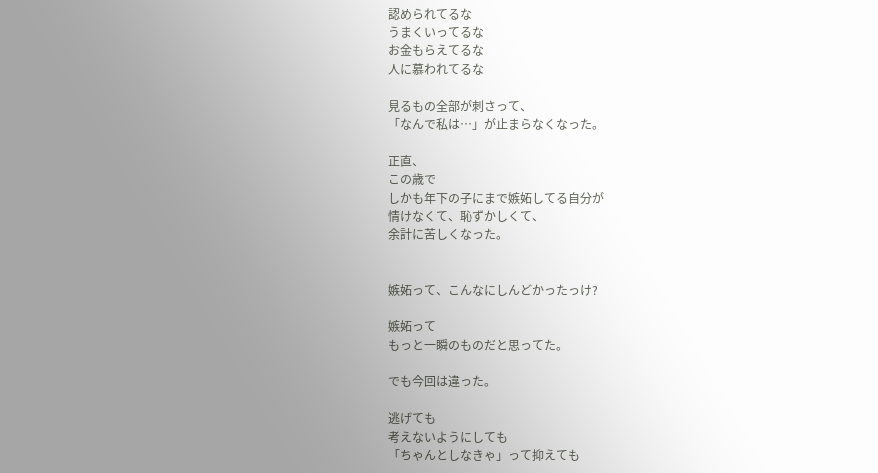認められてるな
うまくいってるな
お金もらえてるな
人に慕われてるな

見るもの全部が刺さって、
「なんで私は…」が止まらなくなった。

正直、
この歳で
しかも年下の子にまで嫉妬してる自分が
情けなくて、恥ずかしくて、
余計に苦しくなった。


嫉妬って、こんなにしんどかったっけ?

嫉妬って
もっと一瞬のものだと思ってた。

でも今回は違った。

逃げても
考えないようにしても
「ちゃんとしなきゃ」って抑えても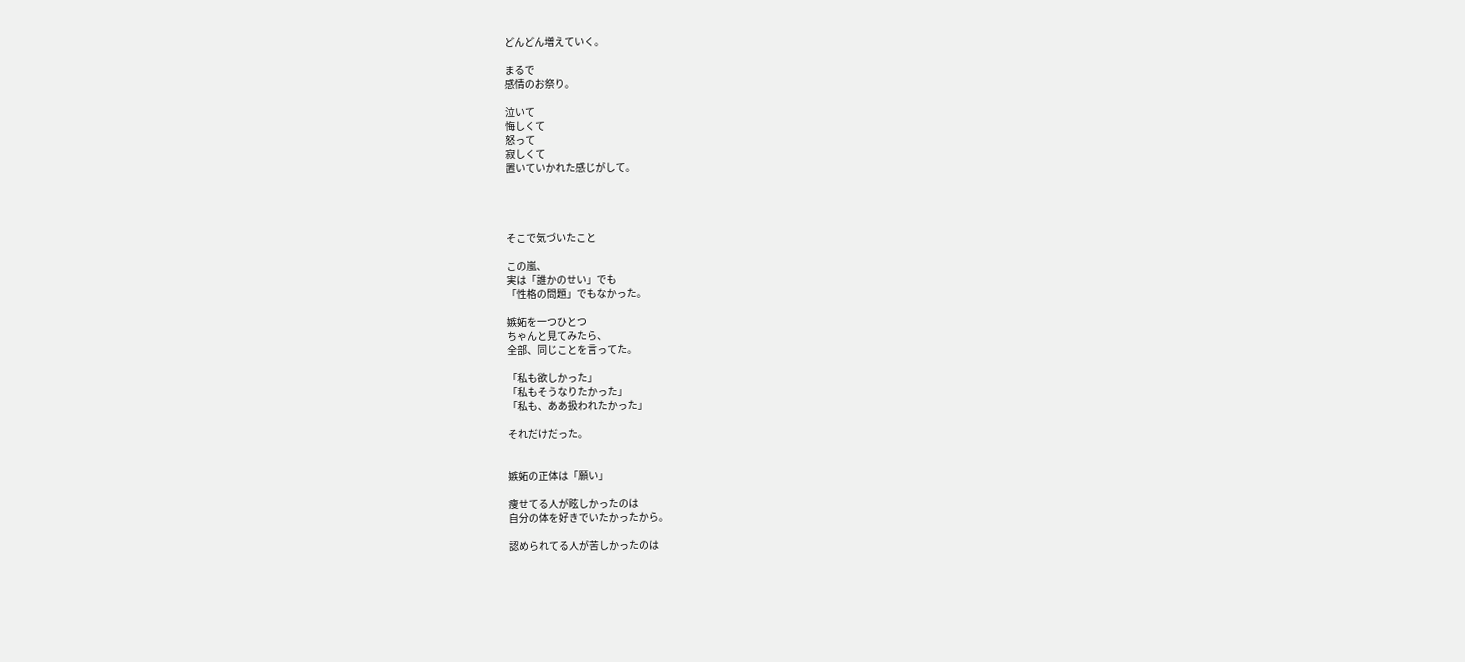どんどん増えていく。

まるで
感情のお祭り。

泣いて
悔しくて
怒って
寂しくて
置いていかれた感じがして。




そこで気づいたこと

この嵐、
実は「誰かのせい」でも
「性格の問題」でもなかった。

嫉妬を一つひとつ
ちゃんと見てみたら、
全部、同じことを言ってた。

「私も欲しかった」
「私もそうなりたかった」
「私も、ああ扱われたかった」

それだけだった。


嫉妬の正体は「願い」

痩せてる人が眩しかったのは
自分の体を好きでいたかったから。

認められてる人が苦しかったのは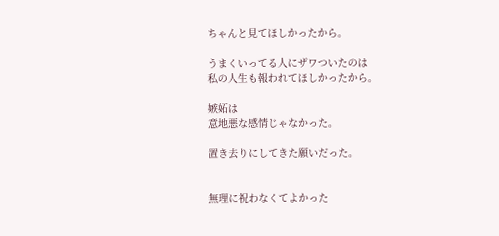ちゃんと見てほしかったから。

うまくいってる人にザワついたのは
私の人生も報われてほしかったから。

嫉妬は
意地悪な感情じゃなかった。

置き去りにしてきた願いだった。


無理に祝わなくてよかった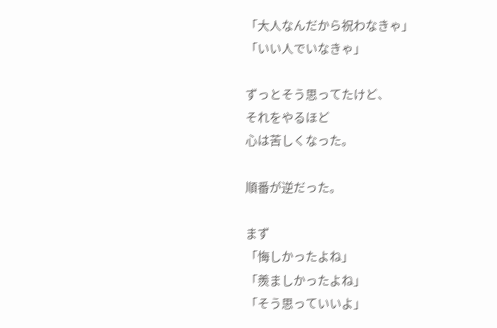「大人なんだから祝わなきゃ」
「いい人でいなきゃ」

ずっとそう思ってたけど、
それをやるほど
心は苦しくなった。

順番が逆だった。

まず
「悔しかったよね」
「羨ましかったよね」
「そう思っていいよ」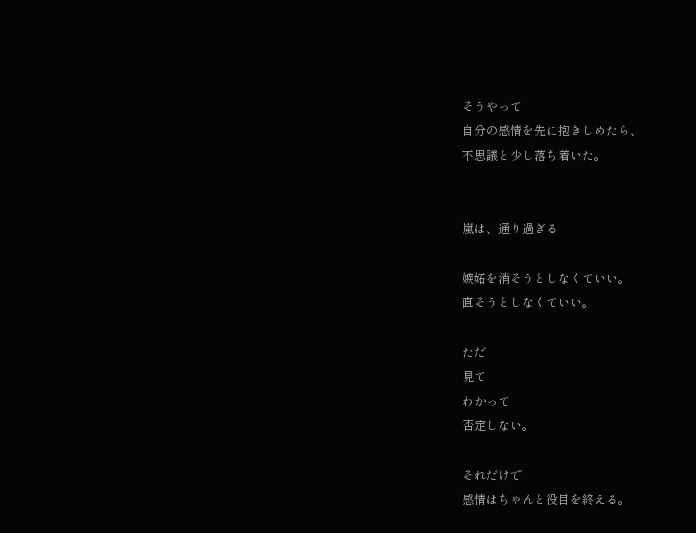そうやって
自分の感情を先に抱きしめたら、
不思議と少し落ち着いた。


嵐は、通り過ぎる

嫉妬を消そうとしなくていい。
直そうとしなくていい。

ただ
見て
わかって
否定しない。

それだけで
感情はちゃんと役目を終える。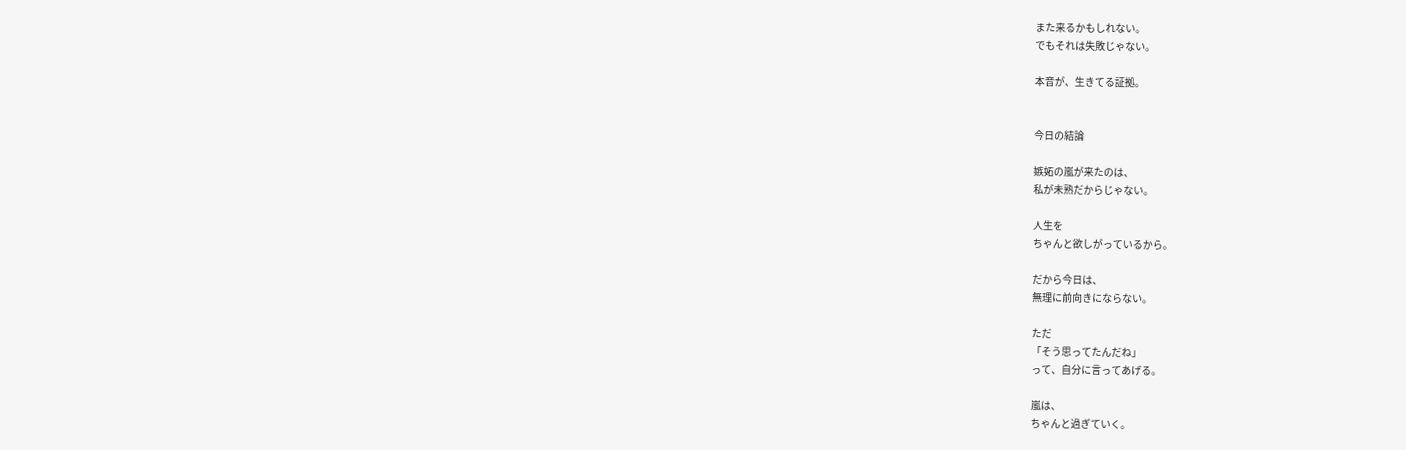また来るかもしれない。
でもそれは失敗じゃない。

本音が、生きてる証拠。


今日の結論

嫉妬の嵐が来たのは、
私が未熟だからじゃない。

人生を
ちゃんと欲しがっているから。

だから今日は、
無理に前向きにならない。

ただ
「そう思ってたんだね」
って、自分に言ってあげる。

嵐は、
ちゃんと過ぎていく。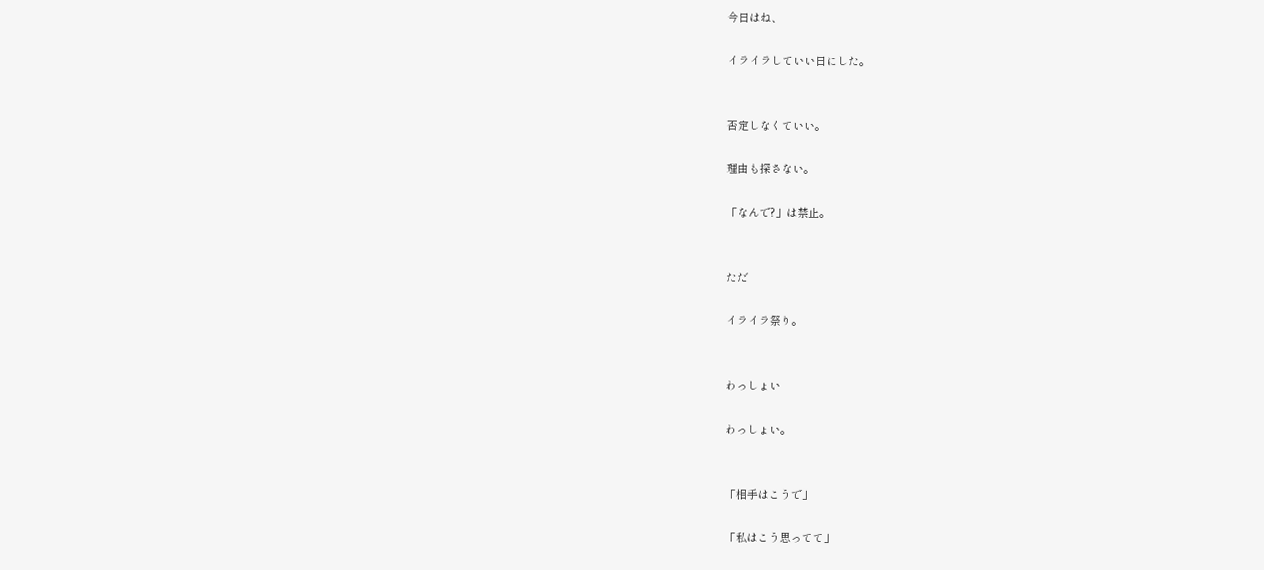今日はね、

イライラしていい日にした。


否定しなくていい。

理由も探さない。

「なんで?」は禁止。


ただ

イライラ祭り。


わっしょい

わっしょい。


「相手はこうで」

「私はこう思ってて」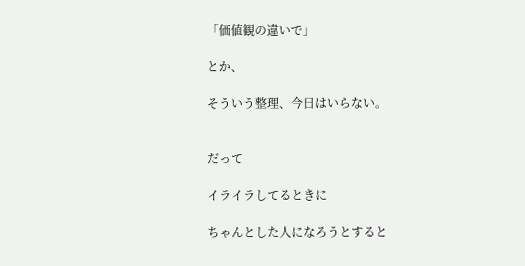「価値観の違いで」

とか、

そういう整理、今日はいらない。


だって

イライラしてるときに

ちゃんとした人になろうとすると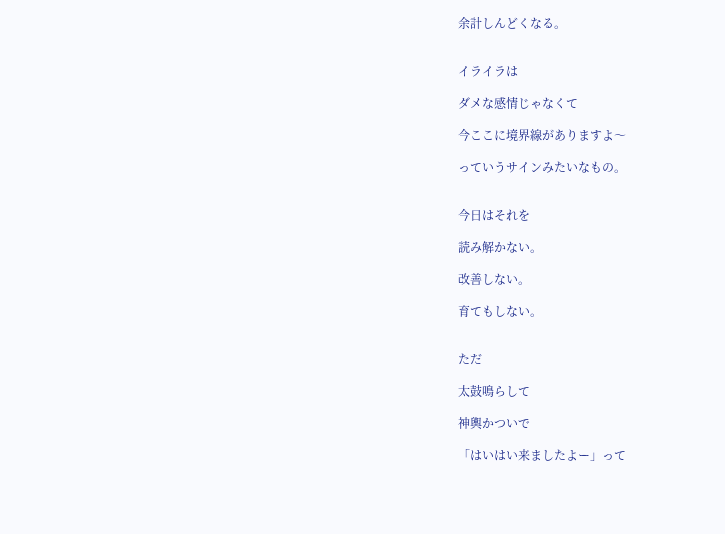余計しんどくなる。


イライラは

ダメな感情じゃなくて

今ここに境界線がありますよ〜

っていうサインみたいなもの。


今日はそれを

読み解かない。

改善しない。

育てもしない。


ただ

太鼓鳴らして

神輿かついで

「はいはい来ましたよー」って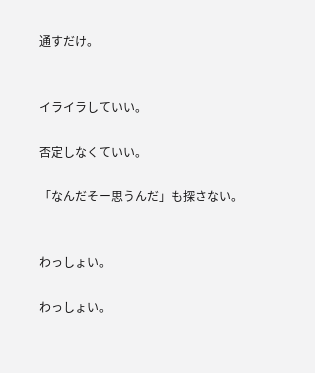通すだけ。


イライラしていい。

否定しなくていい。

「なんだそー思うんだ」も探さない。


わっしょい。

わっしょい。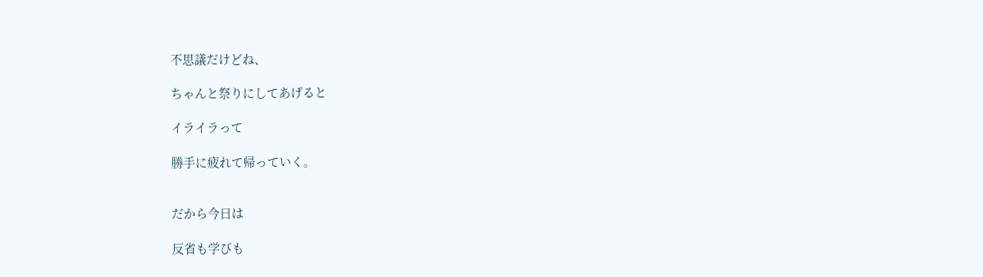不思議だけどね、

ちゃんと祭りにしてあげると

イライラって

勝手に疲れて帰っていく。


だから今日は

反省も学びも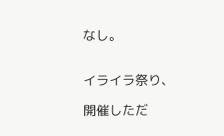なし。


イライラ祭り、

開催しただ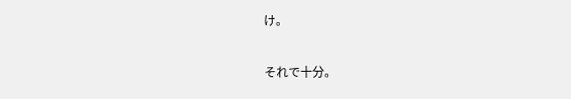け。


それで十分。